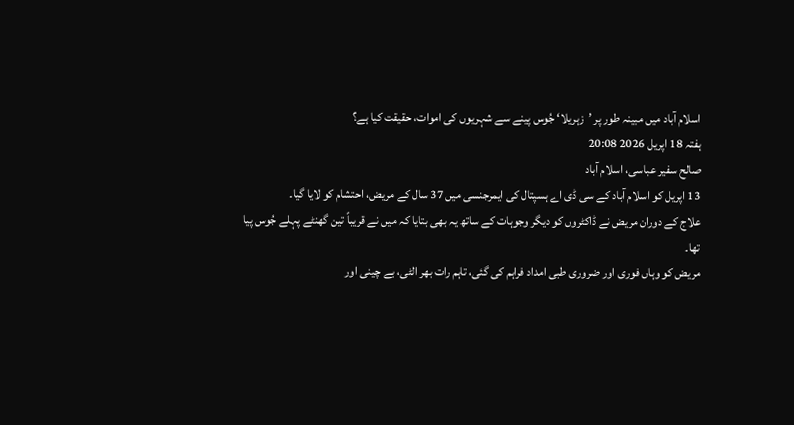اسلام آباد میں مبینہ طور پر ’زہریلا‘ جُوس پینے سے شہریوں کی اموات، حقیقت کیا ہے؟
ہفتہ 18 اپریل 2026 20:08
صالح سفیر عباسی، اسلام آباد
13 اپریل کو اسلام آباد کے سی ڈی اے ہسپتال کی ایمرجنسی میں 37 سال کے مریض، احتشام کو لایا گیا۔
علاج کے دوران مریض نے ڈاکٹروں کو دیگر وجوہات کے ساتھ یہ بھی بتایا کہ میں نے قریباً تین گھنٹے پہلے جُوس پیا تھا۔
مریض کو وہاں فوری اور ضروری طبی امداد فراہم کی گئی، تاہم رات بھر الٹی، بے چینی اور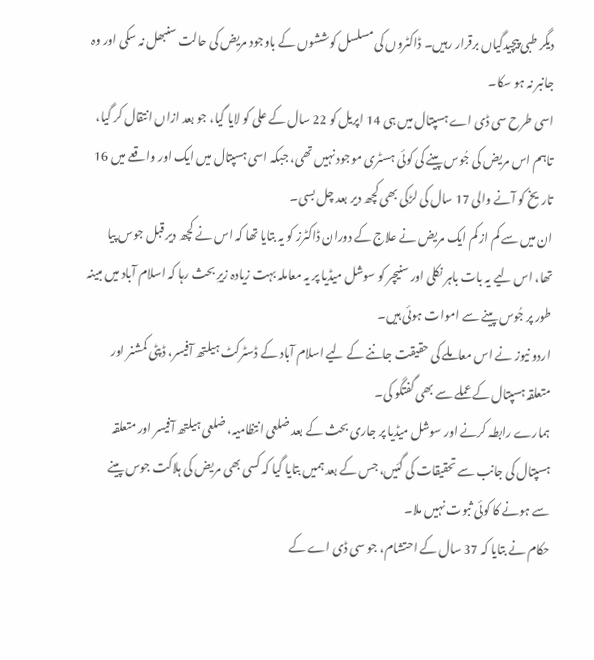دیگر طبی پیچیدگیاں برقرار رہیں۔ ڈاکٹروں کی مسلسل کوششوں کے باوجود مریض کی حالت سنبھل نہ سکی اور وہ جانبر نہ ہو سکا۔
اسی طرح سی ڈی اے ہسپتال میں ہی 14 اپریل کو 22 سال کے علی کو لایا گیا، جو بعد ازاں انتقال کر گیا، تاہم اس مریض کی جُوس پینے کی کوئی ہسٹری موجود نہیں تھی، جبکہ اسی ہسپتال میں ایک اور واقعے میں 16 تاریخ کو آنے والی 17 سال کی لڑکی بھی کچھ دیر بعد چل بسی۔
ان میں سے کم از کم ایک مریض نے علاج کے دوران ڈاکٹرز کو یہ بتایا تھا کہ اس نے کچھ دیر قبل جوس پیا تھا، اس لیے یہ بات باہر نکلی اور سنیچر کو سوشل میڈیا پر یہ معاملہ بہت زیادہ زیرِ بحث رہا کہ اسلام آباد میں مبینہ طور پر جُوس پینے سے اموات ہوئی ہیں۔
اردو نیوز نے اس معاملے کی حقیقت جاننے کے لیے اسلام آباد کے ڈسٹرکٹ ہیلتھ آفیسر، ڈپٹی کمشنر اور متعلقہ ہسپتال کے عملے سے بھی گفتگو کی۔
ہمارے رابطہ کرنے اور سوشل میڈیا پر جاری بحث کے بعد ضلعی انتظامیہ، ضلعی ہیلتھ آفیسر اور متعلقہ ہسپتال کی جانب سے تحقیقات کی گئیں، جس کے بعد ہمیں بتایا گیا کہ کسی بھی مریض کی ہلاکت جوس پینے سے ہونے کا کوئی ثبوت نہیں ملا۔
حکام نے بتایا کہ 37 سال کے احتشام، جو سی ڈی اے کے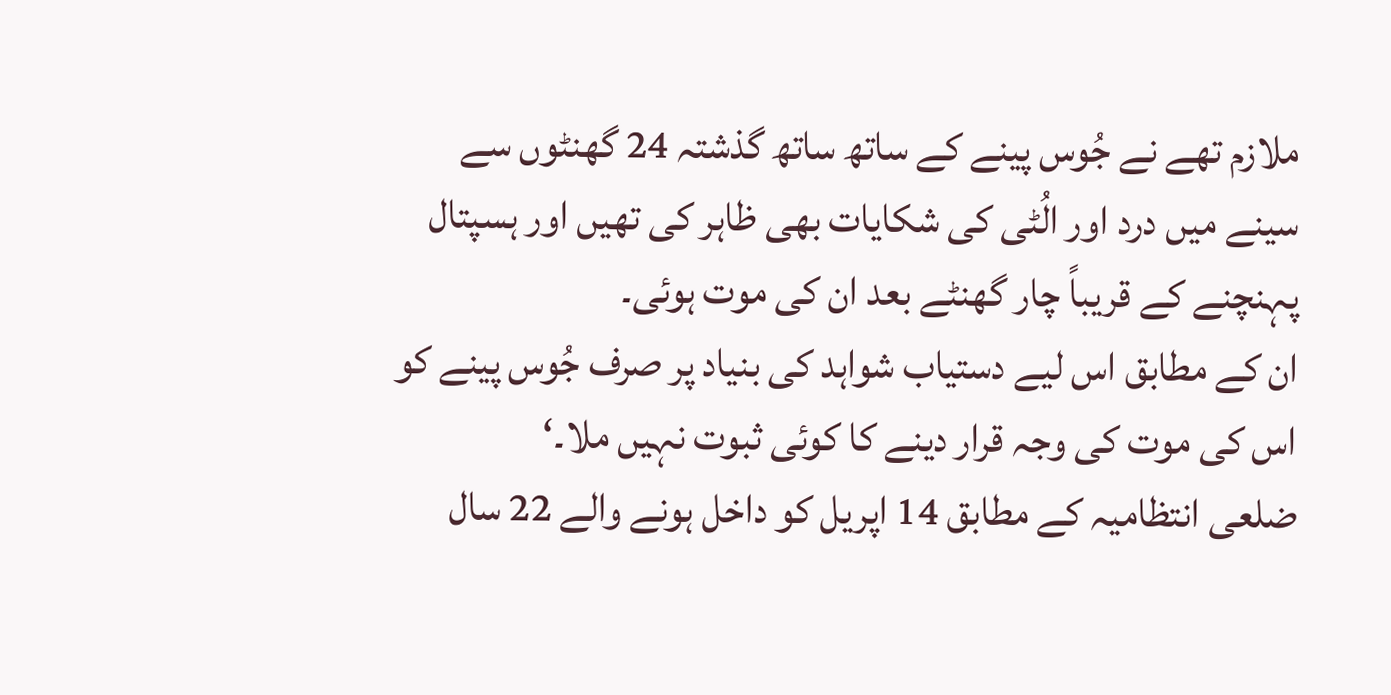ملازم تھے نے جُوس پینے کے ساتھ ساتھ گذشتہ 24 گھنٹوں سے سینے میں درد اور الُٹی کی شکایات بھی ظاہر کی تھیں اور ہسپتال پہنچنے کے قریباً چار گھنٹے بعد ان کی موت ہوئی۔
ان کے مطابق اس لیے دستیاب شواہد کی بنیاد پر صرف جُوس پینے کو اس کی موت کی وجہ قرار دینے کا کوئی ثبوت نہیں ملا۔‘
ضلعی انتظامیہ کے مطابق 14 اپریل کو داخل ہونے والے 22 سال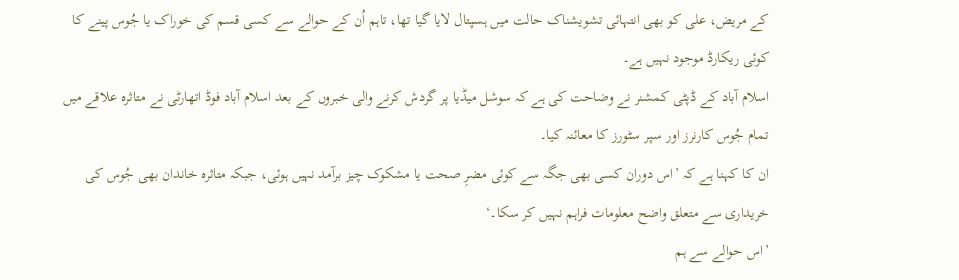کے مریض، علی کو بھی انتہائی تشویشناک حالت میں ہسپتال لایا گیا تھا، تاہم اُن کے حوالے سے کسی قسم کی خوراک یا جُوس پینے کا کوئی ریکارڈ موجود نہیں ہے۔
اسلام آباد کے ڈپٹی کمشنر نے وضاحت کی ہے کہ سوشل میڈیا پر گردش کرنے والی خبروں کے بعد اسلام آباد فوڈ اتھارٹی نے متاثرہ علاقے میں تمام جُوس کارنرز اور سپر سٹورز کا معائنہ کیا۔
ان کا کہنا ہے کہ ’اس دوران کسی بھی جگہ سے کوئی مضرِ صحت یا مشکوک چیز برآمد نہیں ہوئی، جبکہ متاثرہ خاندان بھی جُوس کی خریداری سے متعلق واضح معلومات فراہم نہیں کر سکا۔‘
’اس حوالے سے ہم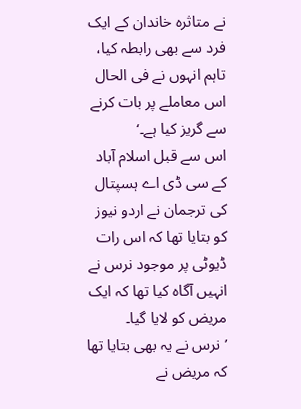نے متاثرہ خاندان کے ایک فرد سے بھی رابطہ کیا، تاہم انہوں نے فی الحال اس معاملے پر بات کرنے سے گریز کیا ہے۔‘
اس سے قبل اسلام آباد کے سی ڈی اے ہسپتال کی ترجمان نے اردو نیوز کو بتایا تھا کہ اس رات ڈیوٹی پر موجود نرس نے انہیں آگاہ کیا تھا کہ ایک مریض کو لایا گیا۔
’نرس نے یہ بھی بتایا تھا کہ مریض نے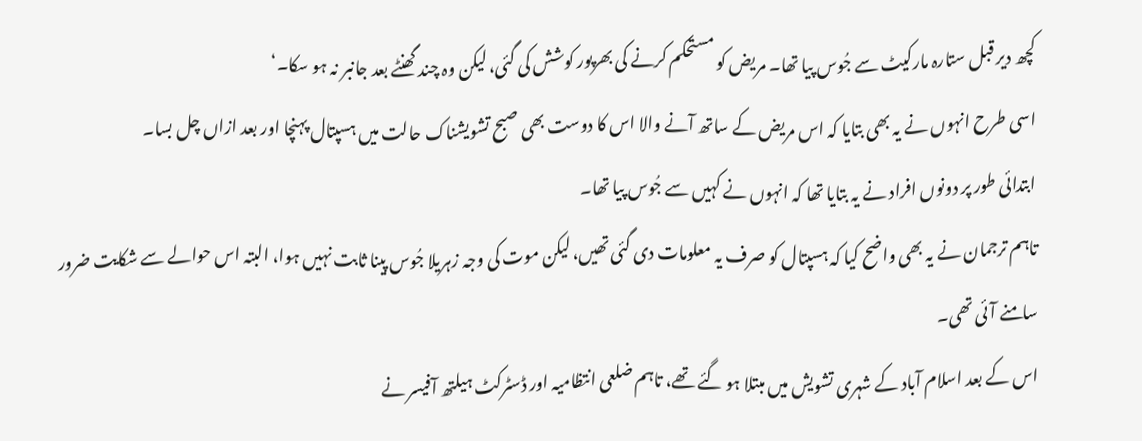کچھ دیر قبل ستارہ مارکیٹ سے جُوس پیا تھا۔ مریض کو مستحکم کرنے کی بھرپور کوشش کی گئی، لیکن وہ چند گھنٹے بعد جانبر نہ ہو سکا۔‘
اسی طرح انہوں نے یہ بھی بتایا کہ اس مریض کے ساتھ آنے والا اس کا دوست بھی صبح تشویشناک حالت میں ہسپتال پہنچا اور بعد ازاں چل بسا۔
ابتدائی طور پر دونوں افراد نے یہ بتایا تھا کہ انہوں نے کہیں سے جُوس پیا تھا۔
تاہم ترجمان نے یہ بھی واضح کیا کہ ہسپتال کو صرف یہ معلومات دی گئی تھیں، لیکن موت کی وجہ زہریلا جُوس پینا ثابت نہیں ہوا، البتہ اس حوالے سے شکایت ضرور سامنے آئی تھی۔
اس کے بعد اسلام آباد کے شہری تشویش میں مبتلا ہو گئے تھے، تاہم ضلعی انتظامیہ اور ڈسٹرکٹ ہیلتھ آفیسر نے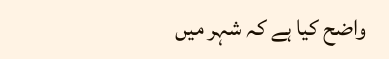واضح کیا ہے کہ شہر میں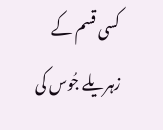کسی قسم کے زہریلے جُوس کی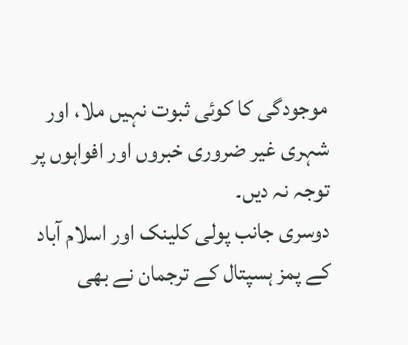موجودگی کا کوئی ثبوت نہیں ملا، اور شہری غیر ضروری خبروں اور افواہوں پر توجہ نہ دیں۔
دوسری جانب پولی کلینک اور اسلام آباد کے پمز ہسپتال کے ترجمان نے بھی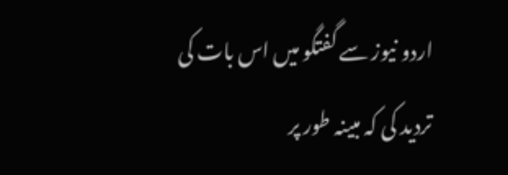اردو نیوز سے گفتگو میں اس بات کی تردید کی کہ مبینہ طور پر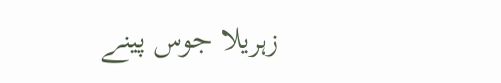زہریلا جوس پینے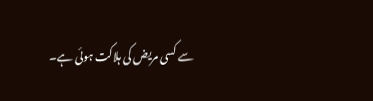سے کسی مریض کی ہلاکت ہوئی ہے۔